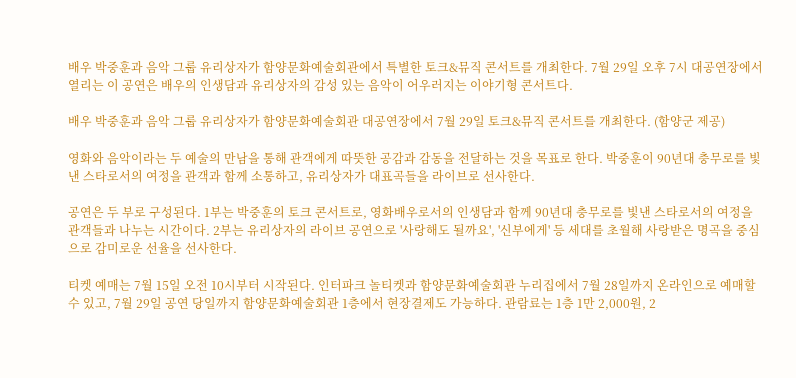배우 박중훈과 음악 그룹 유리상자가 함양문화예술회관에서 특별한 토크&뮤직 콘서트를 개최한다. 7월 29일 오후 7시 대공연장에서 열리는 이 공연은 배우의 인생담과 유리상자의 감성 있는 음악이 어우러지는 이야기형 콘서트다.

배우 박중훈과 음악 그룹 유리상자가 함양문화예술회관 대공연장에서 7월 29일 토크&뮤직 콘서트를 개최한다. (함양군 제공)

영화와 음악이라는 두 예술의 만남을 통해 관객에게 따뜻한 공감과 감동을 전달하는 것을 목표로 한다. 박중훈이 90년대 충무로를 빛낸 스타로서의 여정을 관객과 함께 소통하고, 유리상자가 대표곡들을 라이브로 선사한다.

공연은 두 부로 구성된다. 1부는 박중훈의 토크 콘서트로, 영화배우로서의 인생담과 함께 90년대 충무로를 빛낸 스타로서의 여정을 관객들과 나누는 시간이다. 2부는 유리상자의 라이브 공연으로 '사랑해도 될까요', '신부에게' 등 세대를 초월해 사랑받은 명곡을 중심으로 감미로운 선율을 선사한다.

티켓 예매는 7월 15일 오전 10시부터 시작된다. 인터파크 놀티켓과 함양문화예술회관 누리집에서 7월 28일까지 온라인으로 예매할 수 있고, 7월 29일 공연 당일까지 함양문화예술회관 1층에서 현장결제도 가능하다. 관람료는 1층 1만 2,000원, 2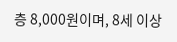층 8,000원이며, 8세 이상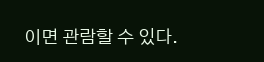이면 관람할 수 있다.